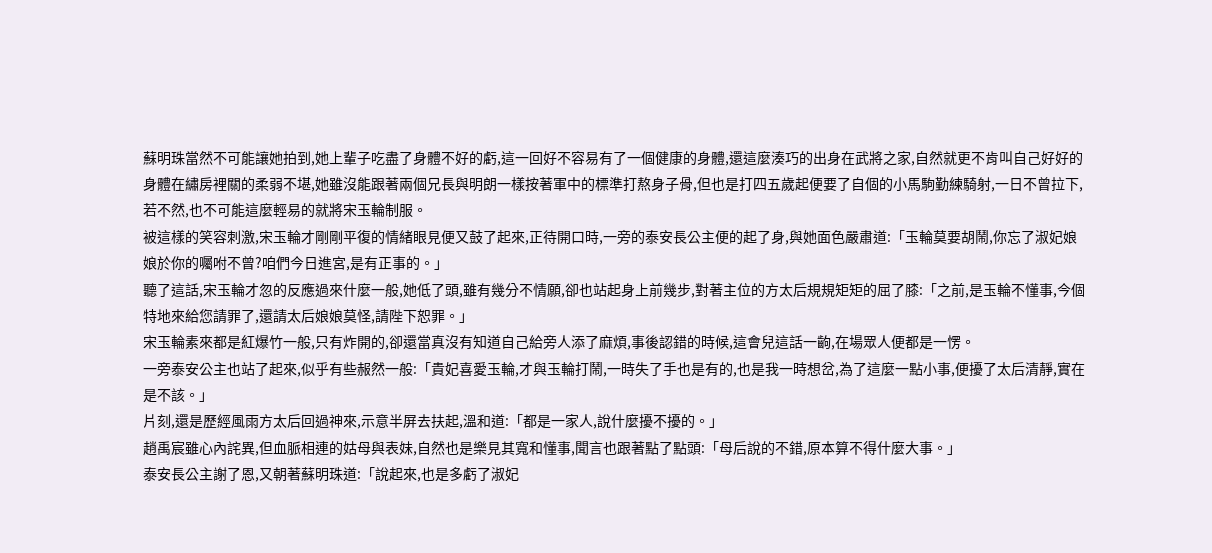蘇明珠當然不可能讓她拍到,她上輩子吃盡了身體不好的虧,這一回好不容易有了一個健康的身體,還這麼湊巧的出身在武將之家,自然就更不肯叫自己好好的身體在繡房裡關的柔弱不堪,她雖沒能跟著兩個兄長與明朗一樣按著軍中的標準打熬身子骨,但也是打四五歲起便要了自個的小馬駒勤練騎射,一日不曾拉下,若不然,也不可能這麼輕易的就將宋玉輪制服。
被這樣的笑容刺激,宋玉輪才剛剛平復的情緒眼見便又鼓了起來,正待開口時,一旁的泰安長公主便的起了身,與她面色嚴肅道:「玉輪莫要胡鬧,你忘了淑妃娘娘於你的囑咐不曾?咱們今日進宮,是有正事的。」
聽了這話,宋玉輪才忽的反應過來什麼一般,她低了頭,雖有幾分不情願,卻也站起身上前幾步,對著主位的方太后規規矩矩的屈了膝:「之前,是玉輪不懂事,今個特地來給您請罪了,還請太后娘娘莫怪,請陛下恕罪。」
宋玉輪素來都是紅爆竹一般,只有炸開的,卻還當真沒有知道自己給旁人添了麻煩,事後認錯的時候,這會兒這話一齣,在場眾人便都是一愣。
一旁泰安公主也站了起來,似乎有些赧然一般:「貴妃喜愛玉輪,才與玉輪打鬧,一時失了手也是有的,也是我一時想岔,為了這麼一點小事,便擾了太后清靜,實在是不該。」
片刻,還是歷經風雨方太后回過神來,示意半屏去扶起,溫和道:「都是一家人,說什麼擾不擾的。」
趙禹宸雖心內詫異,但血脈相連的姑母與表妹,自然也是樂見其寬和懂事,聞言也跟著點了點頭:「母后說的不錯,原本算不得什麼大事。」
泰安長公主謝了恩,又朝著蘇明珠道:「說起來,也是多虧了淑妃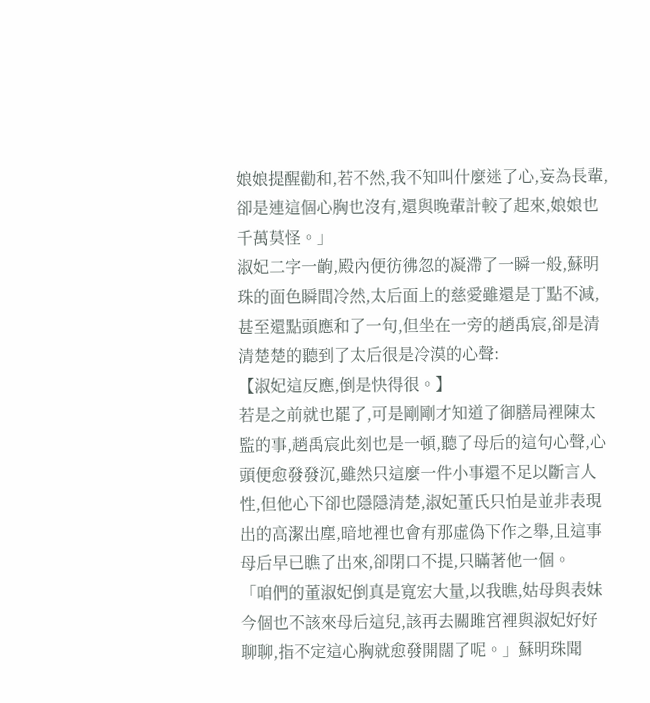娘娘提醒勸和,若不然,我不知叫什麼迷了心,妄為長輩,卻是連這個心胸也沒有,還與晚輩計較了起來,娘娘也千萬莫怪。」
淑妃二字一齣,殿內便彷彿忽的凝滯了一瞬一般,蘇明珠的面色瞬間冷然,太后面上的慈愛雖還是丁點不減,甚至還點頭應和了一句,但坐在一旁的趙禹宸,卻是清清楚楚的聽到了太后很是冷漠的心聲:
【淑妃這反應,倒是快得很。】
若是之前就也罷了,可是剛剛才知道了御膳局裡陳太監的事,趙禹宸此刻也是一頓,聽了母后的這句心聲,心頭便愈發發沉,雖然只這麼一件小事還不足以斷言人性,但他心下卻也隱隱清楚,淑妃董氏只怕是並非表現出的高潔出塵,暗地裡也會有那虛偽下作之舉,且這事母后早已瞧了出來,卻閉口不提,只瞞著他一個。
「咱們的董淑妃倒真是寬宏大量,以我瞧,姑母與表妹今個也不該來母后這兒,該再去關雎宮裡與淑妃好好聊聊,指不定這心胸就愈發開闊了呢。」蘇明珠聞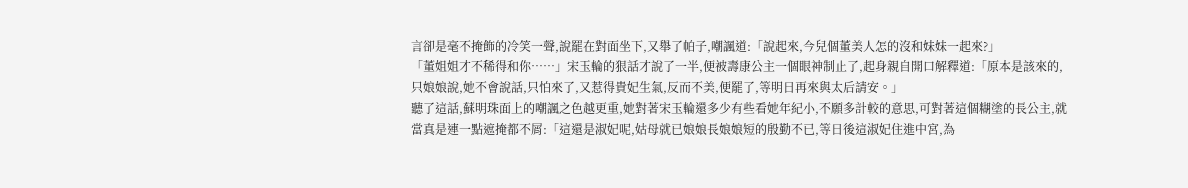言卻是毫不掩飾的冷笑一聲,說罷在對面坐下,又舉了帕子,嘲諷道:「說起來,今兒個董美人怎的沒和妹妹一起來?」
「董姐姐才不稀得和你……」宋玉輪的狠話才說了一半,便被壽康公主一個眼神制止了,起身親自開口解釋道:「原本是該來的,只娘娘說,她不會說話,只怕來了,又惹得貴妃生氣,反而不美,便罷了,等明日再來與太后請安。」
聽了這話,蘇明珠面上的嘲諷之色越更重,她對著宋玉輪還多少有些看她年紀小,不願多計較的意思,可對著這個糊塗的長公主,就當真是連一點遮掩都不屑:「這還是淑妃呢,姑母就已娘娘長娘娘短的殷勤不已,等日後這淑妃住進中宮,為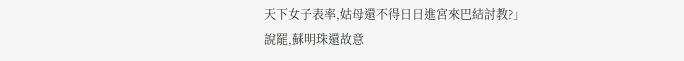天下女子表率,姑母還不得日日進宮來巴結討教?」
說罷,蘇明珠還故意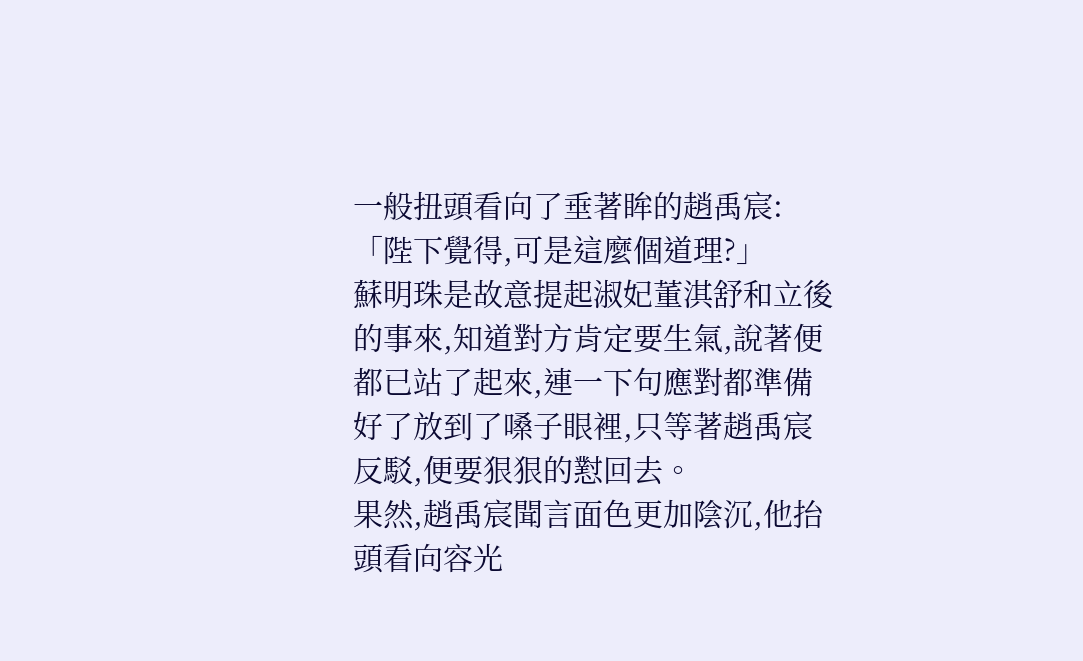一般扭頭看向了垂著眸的趙禹宸:「陛下覺得,可是這麼個道理?」
蘇明珠是故意提起淑妃董淇舒和立後的事來,知道對方肯定要生氣,說著便都已站了起來,連一下句應對都準備好了放到了嗓子眼裡,只等著趙禹宸反駁,便要狠狠的懟回去。
果然,趙禹宸聞言面色更加陰沉,他抬頭看向容光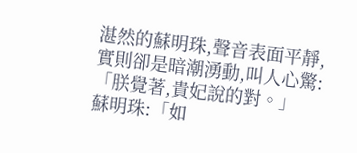湛然的蘇明珠,聲音表面平靜,實則卻是暗潮湧動,叫人心驚:「朕覺著,貴妃說的對。」
蘇明珠:「如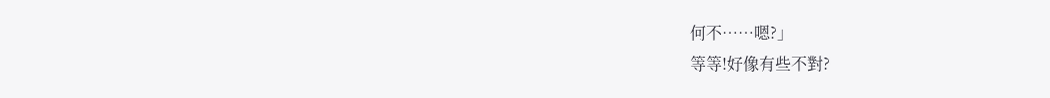何不……嗯?」
等等!好像有些不對?